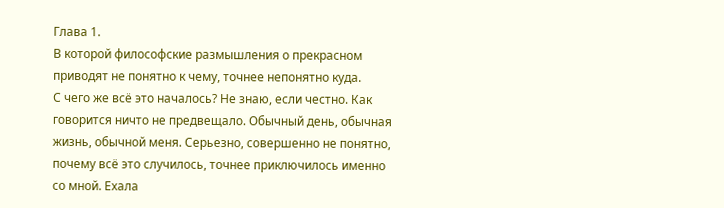Глава 1.
В которой философские размышления о прекрасном приводят не понятно к чему, точнее непонятно куда.
С чего же всё это началось? Не знаю, если честно. Как говорится ничто не предвещало. Обычный день, обычная жизнь, обычной меня. Серьезно, совершенно не понятно, почему всё это случилось, точнее приключилось именно со мной. Ехала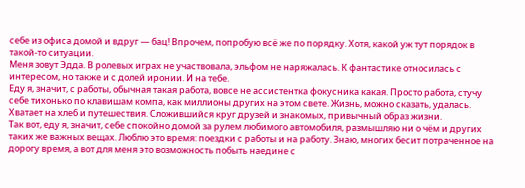себе из офиса домой и вдруг — бац! Впрочем, попробую всё же по порядку. Хотя, какой уж тут порядок в такой-то ситуации.
Меня зовут Эдда. В ролевых играх не участвовала, эльфом не наряжалась. К фантастике относилась с интересом, но также и с долей иронии. И на тебе.
Еду я, значит, с работы, обычная такая работа, вовсе не ассистентка фокусника какая. Просто работа, стучу себе тихонько по клавишам компа, как миллионы других на этом свете. Жизнь, можно сказать, удалась. Хватает на хлеб и путешествия. Сложившийся круг друзей и знакомых, привычный образ жизни.
Так вот, еду я, значит, себе спокойно домой за рулем любимого автомобиля, размышляю ни о чём и других таких же важных вещах. Люблю это время: поездки с работы и на работу. Знаю, многих бесит потраченное на дорогу время, а вот для меня это возможность побыть наедине с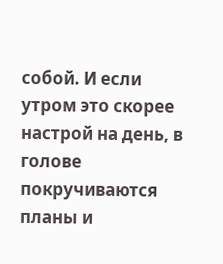собой. И если утром это скорее настрой на день, в голове покручиваются планы и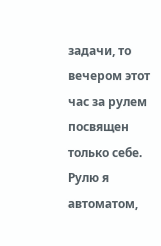задачи, то вечером этот час за рулем посвящен только себе. Рулю я автоматом,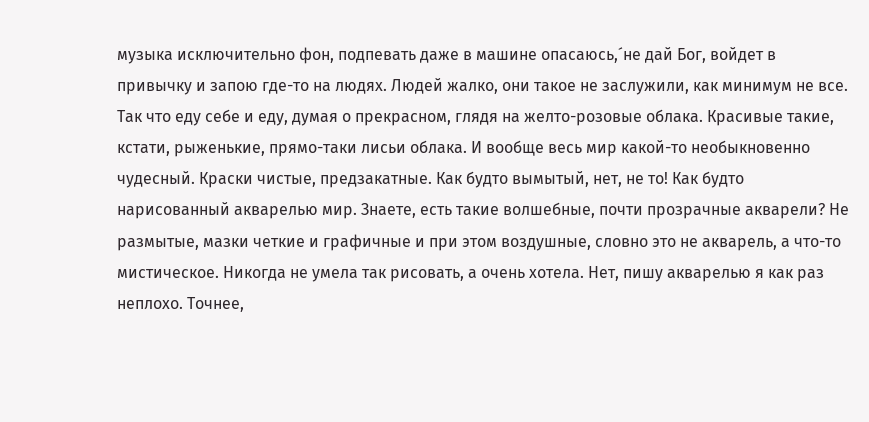музыка исключительно фон, подпевать даже в машине опасаюсь,´не дай Бог, войдет в привычку и запою где-то на людях. Людей жалко, они такое не заслужили, как минимум не все. Так что еду себе и еду, думая о прекрасном, глядя на желто-розовые облака. Красивые такие, кстати, рыженькие, прямо-таки лисьи облака. И вообще весь мир какой-то необыкновенно чудесный. Краски чистые, предзакатные. Как будто вымытый, нет, не то! Как будто нарисованный акварелью мир. Знаете, есть такие волшебные, почти прозрачные акварели? Не размытые, мазки четкие и графичные и при этом воздушные, словно это не акварель, а что-то мистическое. Никогда не умела так рисовать, а очень хотела. Нет, пишу акварелью я как раз неплохо. Точнее,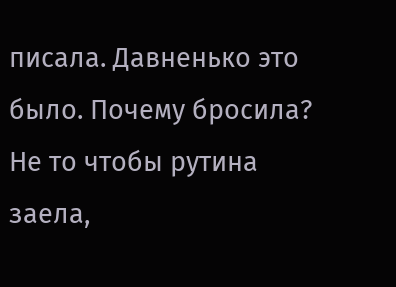писала. Давненько это было. Почему бросила? Не то чтобы рутина заела,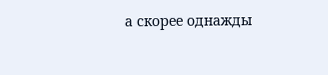а скорее однажды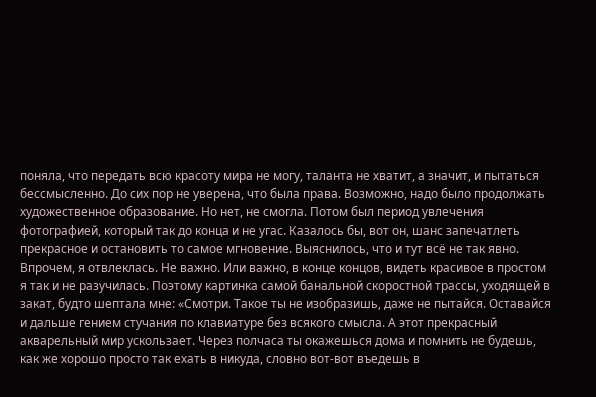поняла, что передать всю красоту мира не могу, таланта не хватит, а значит, и пытаться бессмысленно. До сих пор не уверена, что была права. Возможно, надо было продолжать художественное образование. Но нет, не смогла. Потом был период увлечения фотографией, который так до конца и не угас. Казалось бы, вот он, шанс запечатлеть прекрасное и остановить то самое мгновение. Выяснилось, что и тут всё не так явно. Впрочем, я отвлеклась. Не важно. Или важно, в конце концов, видеть красивое в простом я так и не разучилась. Поэтому картинка самой банальной скоростной трассы, уходящей в закат, будто шептала мне: «Смотри. Такое ты не изобразишь, даже не пытайся. Оставайся и дальше гением стучания по клавиатуре без всякого смысла. А этот прекрасный акварельный мир ускользает. Через полчаса ты окажешься дома и помнить не будешь, как же хорошо просто так ехать в никуда, словно вот-вот въедешь в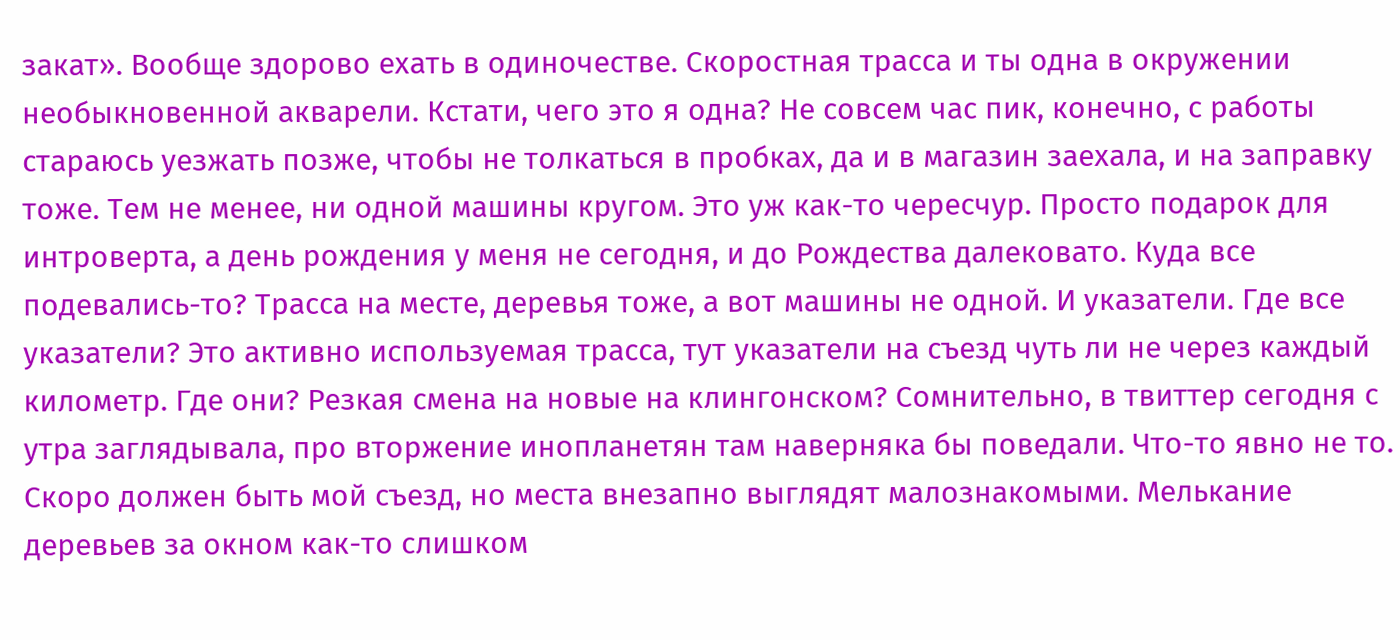закат». Вообще здорово ехать в одиночестве. Скоростная трасса и ты одна в окружении необыкновенной акварели. Кстати, чего это я одна? Не совсем час пик, конечно, с работы стараюсь уезжать позже, чтобы не толкаться в пробках, да и в магазин заехала, и на заправку тоже. Тем не менее, ни одной машины кругом. Это уж как-то чересчур. Просто подарок для интроверта, а день рождения у меня не сегодня, и до Рождества далековато. Куда все подевались-то? Трасса на месте, деревья тоже, а вот машины не одной. И указатели. Где все указатели? Это активно используемая трасса, тут указатели на съезд чуть ли не через каждый километр. Где они? Резкая смена на новые на клингонском? Сомнительно, в твиттер сегодня с утра заглядывала, про вторжение инопланетян там наверняка бы поведали. Что-то явно не то. Скоро должен быть мой съезд, но места внезапно выглядят малознакомыми. Мелькание деревьев за окном как-то слишком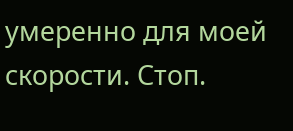умеренно для моей скорости. Стоп.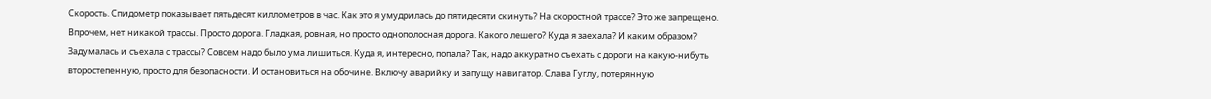Скорость. Спидометр показывает пятьдесят киллометров в час. Как это я умудрилась до пятидесяти скинуть? На скоростной трассе? Это же запрещено. Впрочем, нет никакой трассы. Просто дорога. Гладкая, ровная, но просто однополосная дорога. Какого лешего? Куда я заехала? И каким образом? Задумалась и съехала с трассы? Совсем надо было ума лишиться. Куда я, интересно, попала? Так, надо аккуратно съехать с дороги на какую-нибуть второстепенную, просто для безопасности. И остановиться на обочине. Включу аварийку и запущу навигатор. Слава Гуглу, потерянную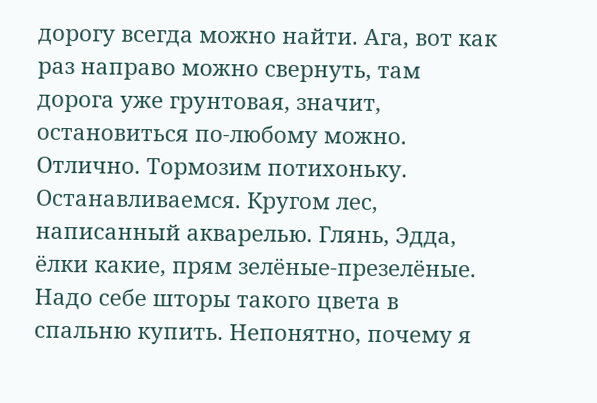дорогу всегда можно найти. Ага, вот как раз направо можно свернуть, там дорога уже грунтовая, значит, остановиться по-любому можно. Отлично. Тормозим потихоньку. Останавливаемся. Кругом лес, написанный акварелью. Глянь, Эдда, ёлки какие, прям зелёные-презелёные. Надо себе шторы такого цвета в спальню купить. Непонятно, почему я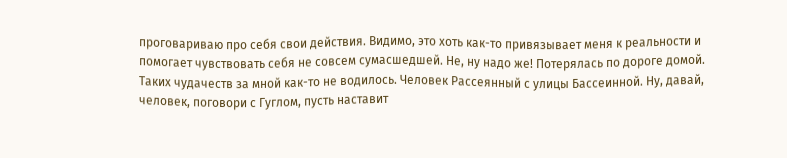проговариваю про себя свои действия. Видимо, это хоть как-то привязывает меня к реальности и помогает чувствовать себя не совсем сумасшедшей. Не, ну надо же! Потерялась по дороге домой. Таких чудачеств за мной как-то не водилось. Человек Рассеянный с улицы Бассеинной. Ну, давай, человек, поговори с Гуглом, пусть наставит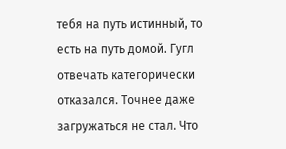тебя на путь истинный, то есть на путь домой. Гугл отвечать категорически отказался. Точнее даже загружаться не стал. Что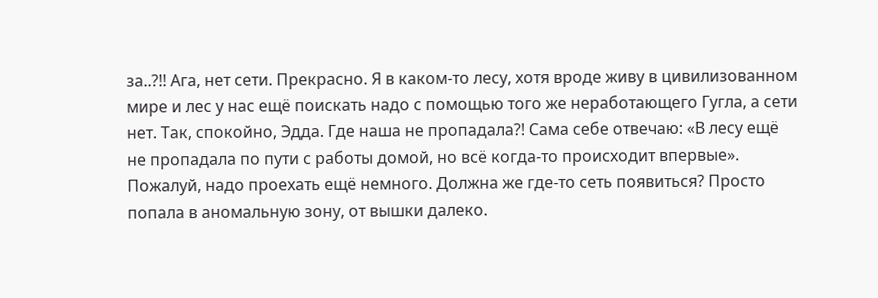за..?!! Ага, нет сети. Прекрасно. Я в каком-то лесу, хотя вроде живу в цивилизованном мире и лес у нас ещё поискать надо с помощью того же неработающего Гугла, а сети нет. Так, спокойно, Эдда. Где наша не пропадала?! Сама себе отвечаю: «В лесу ещё не пропадала по пути с работы домой, но всё когда-то происходит впервые». Пожалуй, надо проехать ещё немного. Должна же где-то сеть появиться? Просто попала в аномальную зону, от вышки далеко.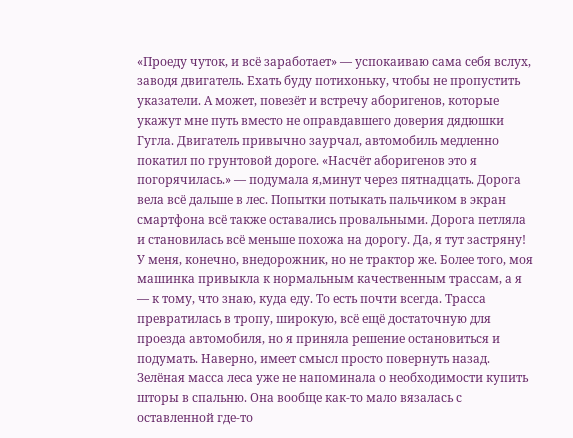«Проеду чуток, и всё заработает» — успокаиваю сама себя вслух, заводя двигатель. Ехать буду потихоньку, чтобы не пропустить указатели. А может, повезёт и встречу аборигенов, которые укажут мне путь вместо не оправдавшего доверия дядюшки Гугла. Двигатель привычно заурчал, автомобиль медленно покатил по грунтовой дороге. «Насчёт аборигенов это я погорячилась.» — подумала я,минут через пятнадцать. Дорога вела всё дальше в лес. Попытки потыкать пальчиком в экран смартфона всё также оставались провальными. Дорога петляла и становилась всё меньше похожа на дорогу. Да, я тут застряну! У меня, конечно, внедорожник, но не трактор же. Более того, моя машинка привыкла к нормальным качественным трассам, а я — к тому, что знаю, куда еду. То есть почти всегда. Трасса превратилась в тропу, широкую, всё ещё достаточную для проезда автомобиля, но я приняла решение остановиться и подумать. Наверно, имеет смысл просто повернуть назад. Зелёная масса леса уже не напоминала о необходимости купить шторы в спальню. Она вообще как-то мало вязалась с оставленной где-то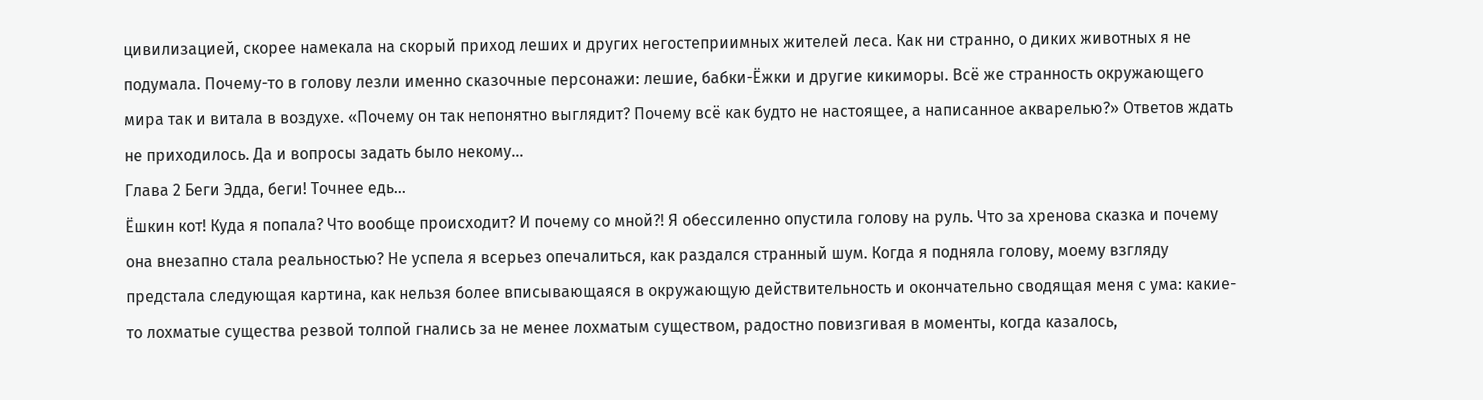цивилизацией, скорее намекала на скорый приход леших и других негостеприимных жителей леса. Как ни странно, о диких животных я не подумала. Почему-то в голову лезли именно сказочные персонажи: лешие, бабки-Ёжки и другие кикиморы. Всё же странность окружающего мира так и витала в воздухе. «Почему он так непонятно выглядит? Почему всё как будто не настоящее, а написанное акварелью?» Ответов ждать не приходилось. Да и вопросы задать было некому...
Глава 2 Беги Эдда, беги! Точнее едь...
Ёшкин кот! Куда я попала? Что вообще происходит? И почему со мной?! Я обессиленно опустила голову на руль. Что за хренова сказка и почему она внезапно стала реальностью? Не успела я всерьез опечалиться, как раздался странный шум. Когда я подняла голову, моему взгляду предстала следующая картина, как нельзя более вписывающаяся в окружающую действительность и окончательно сводящая меня с ума: какие-то лохматые существа резвой толпой гнались за не менее лохматым существом, радостно повизгивая в моменты, когда казалось,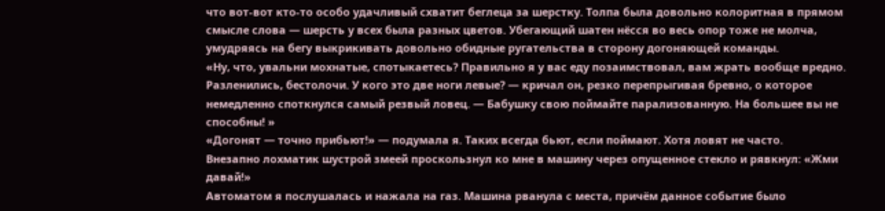что вот-вот кто-то особо удачливый схватит беглеца за шерстку. Толпа была довольно колоритная в прямом смысле слова — шерсть у всех была разных цветов. Убегающий шатен нёсся во весь опор тоже не молча, умудряясь на бегу выкрикивать довольно обидные ругательства в сторону догоняющей команды.
«Ну, что, увальни мохнатые, спотыкаетесь? Правильно я у вас еду позаимствовал, вам жрать вообще вредно. Разленились, бестолочи. У кого это две ноги левые? — кричал он, резко перепрыгивая бревно, о которое немедленно споткнулся самый резвый ловец. — Бабушку свою поймайте парализованную. На большее вы не способны! »
«Догонят — точно прибьют!» — подумала я. Таких всегда бьют, если поймают. Хотя ловят не часто.
Внезапно лохматик шустрой змеей проскользнул ко мне в машину через опущенное стекло и рявкнул: «Жми давай!»
Автоматом я послушалась и нажала на газ. Машина рванула с места, причём данное событие было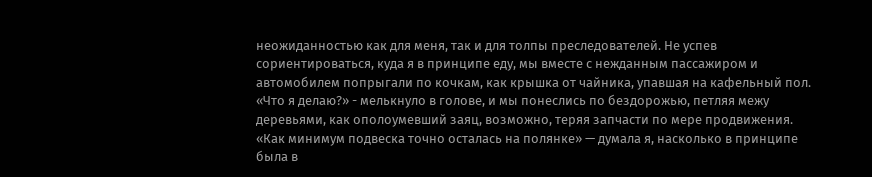неожиданностью как для меня, так и для толпы преследователей. Не успев сориентироваться, куда я в принципе еду, мы вместе с нежданным пассажиром и автомобилем попрыгали по кочкам, как крышка от чайника, упавшая на кафельный пол. «Что я делаю?» - мелькнуло в голове, и мы понеслись по бездорожью, петляя межу деревьями, как ополоумевший заяц, возможно, теряя запчасти по мере продвижения. «Как минимум подвеска точно осталась на полянке» — думала я, насколько в принципе была в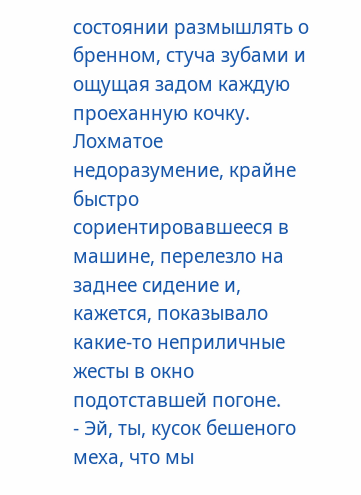состоянии размышлять о бренном, стуча зубами и ощущая задом каждую проеханную кочку. Лохматое недоразумение, крайне быстро сориентировавшееся в машине, перелезло на заднее сидение и, кажется, показывало какие-то неприличные жесты в окно подотставшей погоне.
- Эй, ты, кусок бешеного меха, что мы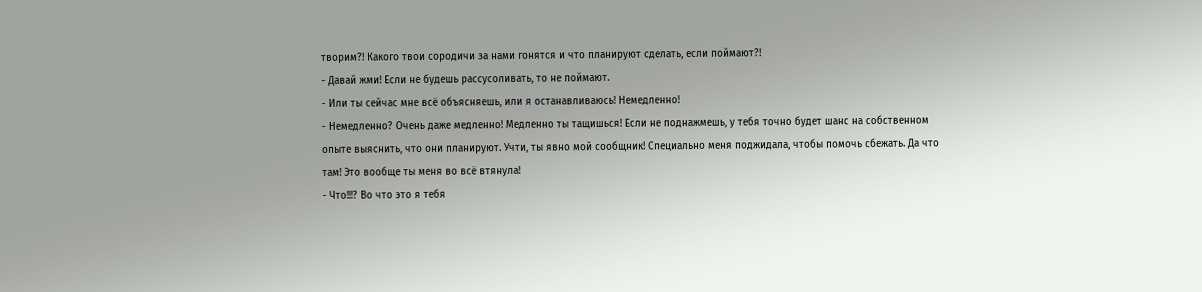творим?! Какого твои сородичи за нами гонятся и что планируют сделать, если поймают?!
- Давай жми! Если не будешь рассусоливать, то не поймают.
- Или ты сейчас мне всё объясняешь, или я останавливаюсь! Немедленно!
- Немедленно? Очень даже медленно! Медленно ты тащишься! Если не поднажмешь, у тебя точно будет шанс на собственном опыте выяснить, что они планируют. Учти, ты явно мой сообщник! Специально меня поджидала, чтобы помочь сбежать. Да что там! Это вообще ты меня во всё втянула!
- Что!!!? Во что это я тебя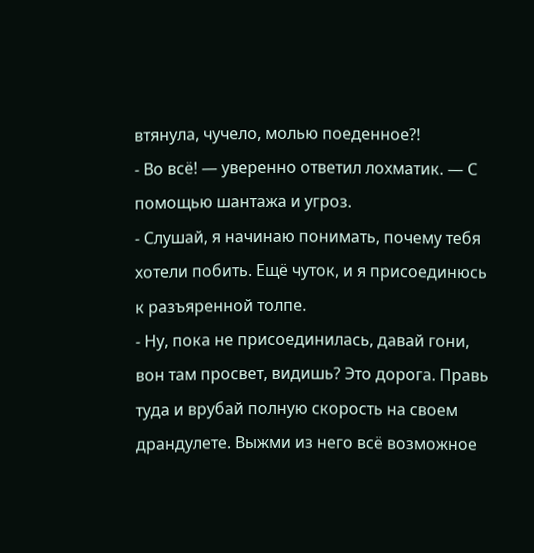втянула, чучело, молью поеденное?!
- Во всё! — уверенно ответил лохматик. — С помощью шантажа и угроз.
- Слушай, я начинаю понимать, почему тебя хотели побить. Ещё чуток, и я присоединюсь к разъяренной толпе.
- Ну, пока не присоединилась, давай гони, вон там просвет, видишь? Это дорога. Правь туда и врубай полную скорость на своем драндулете. Выжми из него всё возможное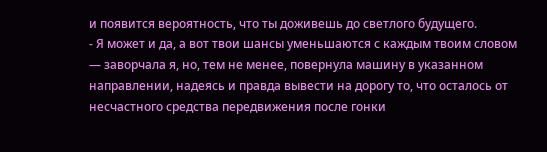и появится вероятность, что ты доживешь до светлого будущего.
- Я может и да, а вот твои шансы уменьшаются с каждым твоим словом — заворчала я, но, тем не менее, повернула машину в указанном направлении, надеясь и правда вывести на дорогу то, что осталось от несчастного средства передвижения после гонки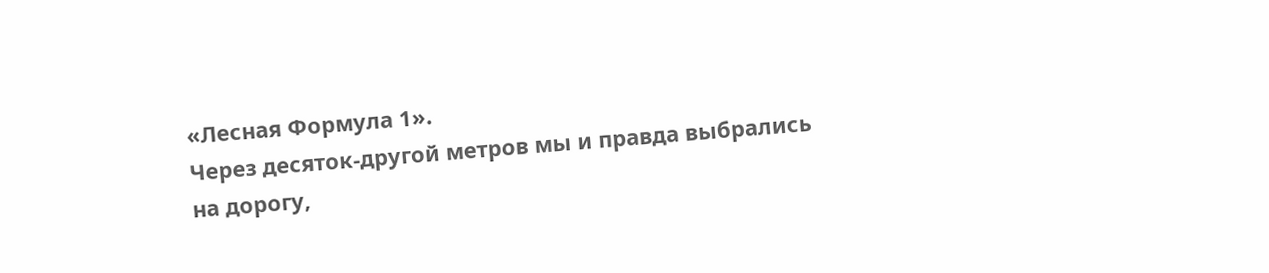«Лесная Формула 1».
Через десяток-другой метров мы и правда выбрались на дорогу,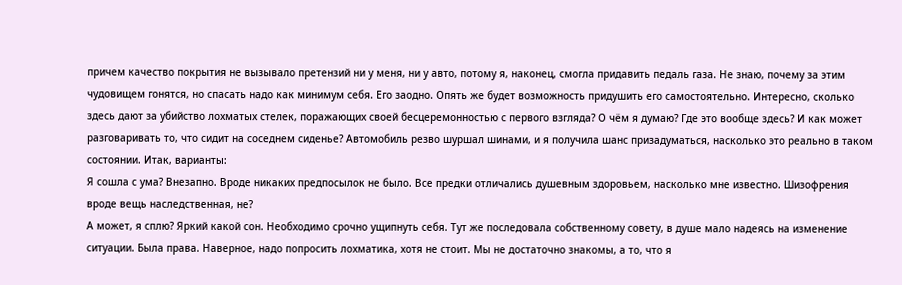причем качество покрытия не вызывало претензий ни у меня, ни у авто, потому я, наконец, смогла придавить педаль газа. Не знаю, почему за этим чудовищем гонятся, но спасать надо как минимум себя. Его заодно. Опять же будет возможность придушить его самостоятельно. Интересно, сколько здесь дают за убийство лохматых стелек, поражающих своей бесцеремонностью с первого взгляда? О чём я думаю? Где это вообще здесь? И как может разговаривать то, что сидит на соседнем сиденье? Автомобиль резво шуршал шинами, и я получила шанс призадуматься, насколько это реально в таком состоянии. Итак, варианты:
Я сошла с ума? Внезапно. Вроде никаких предпосылок не было. Все предки отличались душевным здоровьем, насколько мне известно. Шизофрения вроде вещь наследственная, не?
А может, я сплю? Яркий какой сон. Необходимо срочно ущипнуть себя. Тут же последовала собственному совету, в душе мало надеясь на изменение ситуации. Была права. Наверное, надо попросить лохматика, хотя не стоит. Мы не достаточно знакомы, а то, что я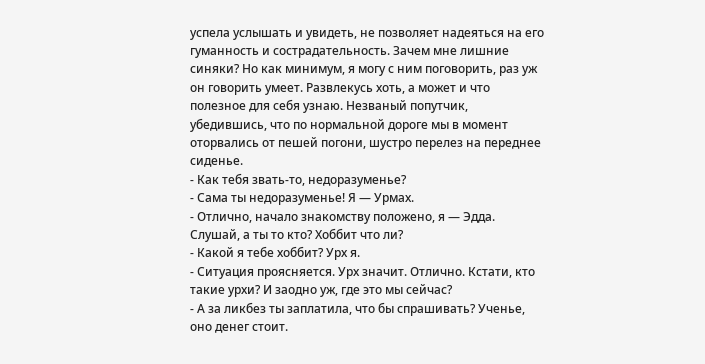успела услышать и увидеть, не позволяет надеяться на его гуманность и сострадательность. Зачем мне лишние синяки? Но как минимум, я могу с ним поговорить, раз уж он говорить умеет. Развлекусь хоть, а может и что полезное для себя узнаю. Незваный попутчик, убедившись, что по нормальной дороге мы в момент оторвались от пешей погони, шустро перелез на переднее сиденье.
- Как тебя звать-то, недоразуменье?
- Сама ты недоразуменье! Я — Урмах.
- Отлично, начало знакомству положено, я — Эдда. Слушай, а ты то кто? Хоббит что ли?
- Какой я тебе хоббит? Урх я.
- Ситуация проясняется. Урх значит. Отлично. Кстати, кто такие урхи? И заодно уж, где это мы сейчас?
- А за ликбез ты заплатила, что бы спрашивать? Ученье, оно денег стоит.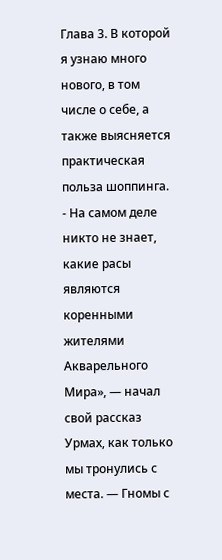Глава 3. В которой я узнаю много нового, в том числе о себе, а также выясняется практическая польза шоппинга.
- На самом деле никто не знает, какие расы являются коренными жителями Акварельного Мира», — начал свой рассказ Урмах, как только мы тронулись с места. — Гномы с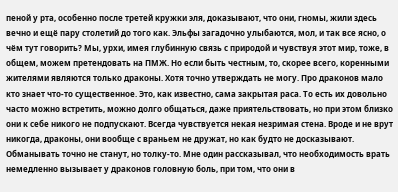пеной у рта, особенно после третей кружки эля, доказывают, что они, гномы, жили здесь вечно и ещё пару столетий до того как. Эльфы загадочно улыбаются, мол, и так все ясно, о чём тут говорить? Мы, урхи, имея глубинную связь с природой и чувствуя этот мир, тоже, в общем, можем претендовать на ПМЖ. Но если быть честным, то, скорее всего, коренными жителями являются только драконы. Хотя точно утверждать не могу. Про драконов мало кто знает что-то существенное. Это, как известно, сама закрытая раса. То есть их довольно часто можно встретить, можно долго общаться, даже приятельствовать, но при этом близко они к себе никого не подпускают. Всегда чувствуется некая незримая стена. Вроде и не врут никогда, драконы, они вообще с враньем не дружат, но как будто не досказывают. Обманывать точно не станут, но толку-то. Мне один рассказывал, что необходимость врать немедленно вызывает у драконов головную боль, при том, что они в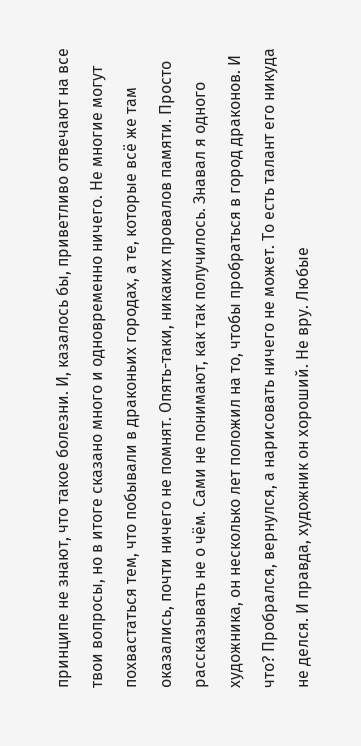принципе не знают, что такое болезни. И, казалось бы, приветливо отвечают на все твои вопросы, но в итоге сказано много и одновременно ничего. Не многие могут похвастаться тем, что побывали в драконьих городах, а те, которые всё же там оказались, почти ничего не помнят. Опять-таки, никаких провалов памяти. Просто рассказывать не о чём. Сами не понимают, как так получилось. Знавал я одного художника, он несколько лет положил на то, чтобы пробраться в город драконов. И что? Пробрался, вернулся, а нарисовать ничего не может. То есть талант его никуда не делся. И правда, художник он хороший. Не вру. Любые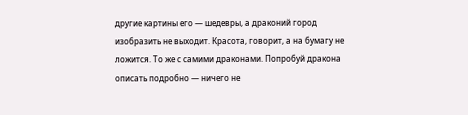другие картины его — шедевры, а драконий город изобразить не выходит. Красота, говорит, а на бумагу не ложится. То же с самими драконами. Попробуй дракона описать подробно — ничего не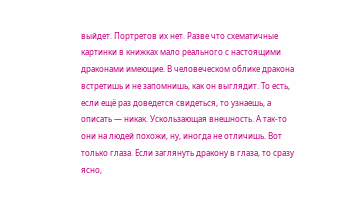выйдет. Портретов их нет. Разве что схематичные картинки в книжках мало реального с настоящими драконами имеющие. В человеческом облике дракона встретишь и не запомнишь, как он выглядит. То есть, если ещё раз доведется свидеться, то узнаешь, а описать — никак. Ускользающая внешность. А так-то они на людей похожи, ну, иногда не отличишь. Вот только глаза. Если заглянуть дракону в глаза, то сразу ясно,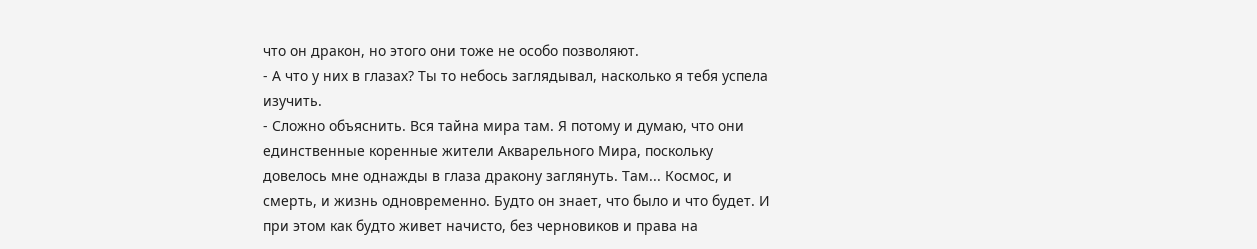что он дракон, но этого они тоже не особо позволяют.
- А что у них в глазах? Ты то небось заглядывал, насколько я тебя успела изучить.
- Сложно объяснить. Вся тайна мира там. Я потому и думаю, что они единственные коренные жители Акварельного Мира, поскольку довелось мне однажды в глаза дракону заглянуть. Там... Космос, и смерть, и жизнь одновременно. Будто он знает, что было и что будет. И при этом как будто живет начисто, без черновиков и права на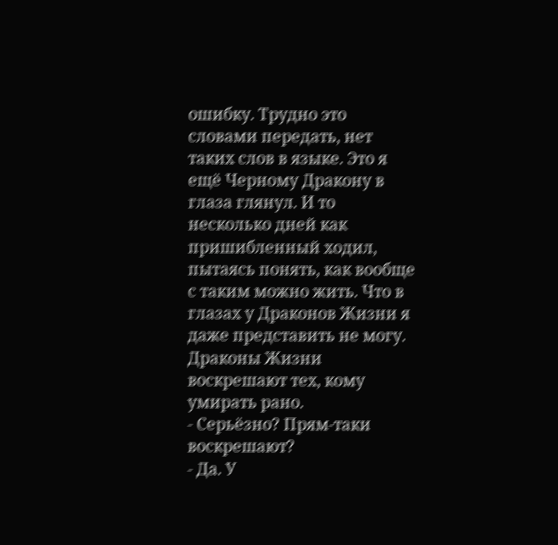ошибку. Трудно это словами передать, нет таких слов в языке. Это я ещё Черному Дракону в глаза глянул. И то несколько дней как пришибленный ходил, пытаясь понять, как вообще с таким можно жить. Что в глазах у Драконов Жизни я даже представить не могу. Драконы Жизни воскрешают тех, кому умирать рано.
- Серьёзно? Прям-таки воскрешают?
- Да. У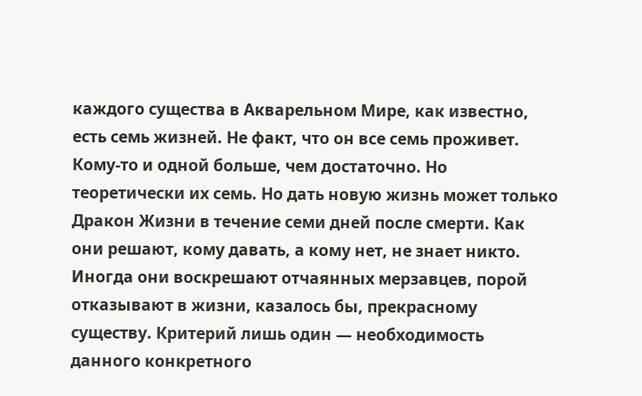каждого существа в Акварельном Мире, как известно, есть семь жизней. Не факт, что он все семь проживет. Кому-то и одной больше, чем достаточно. Но теоретически их семь. Но дать новую жизнь может только Дракон Жизни в течение семи дней после смерти. Как они решают, кому давать, а кому нет, не знает никто. Иногда они воскрешают отчаянных мерзавцев, порой отказывают в жизни, казалось бы, прекрасному существу. Критерий лишь один — необходимость данного конкретного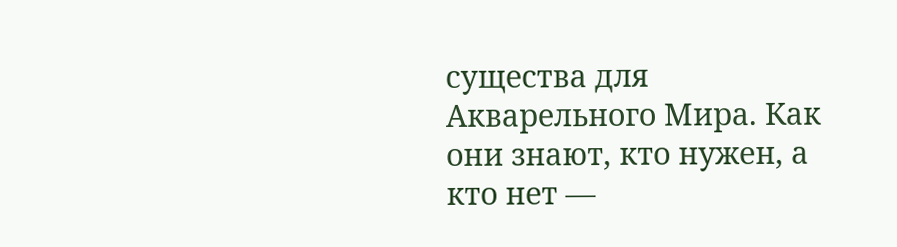существа для Акварельного Мира. Как они знают, кто нужен, а кто нет —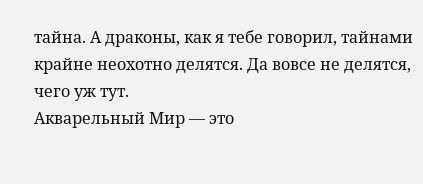тайна. А драконы, как я тебе говорил, тайнами крайне неохотно делятся. Да вовсе не делятся, чего уж тут.
Акварельный Мир — это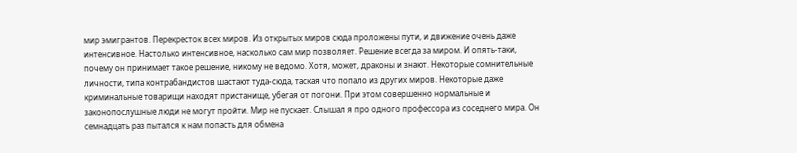мир эмигрантов. Перекресток всех миров. Из открытых миров сюда проложены пути, и движение очень даже интенсивное. Настолько интенсивное, насколько сам мир позволяет. Решение всегда за миром. И опять-таки, почему он принимает такое решение, никому не ведомо. Хотя, может, драконы и знают. Некоторые сомнительные личности, типа контрабандистов шастают туда-сюда, таская что попало из других миров. Некоторые даже криминальные товарищи находят пристанище, убегая от погони. При этом совершенно нормальные и законопослушные люди не могут пройти. Мир не пускает. Слышал я про одного профессора из соседнего мира. Он семнадцать раз пытался к нам попасть для обмена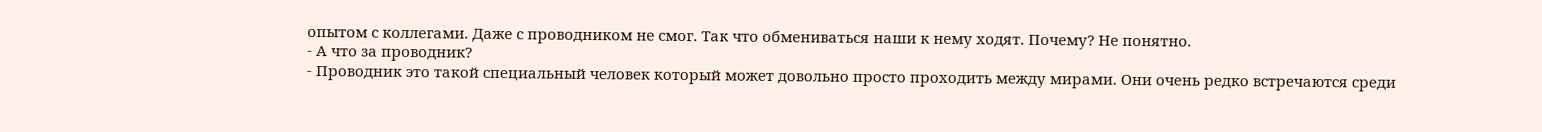опытом с коллегами. Даже с проводником не смог. Так что обмениваться наши к нему ходят. Почему? Не понятно.
- А что за проводник?
- Проводник это такой специальный человек который может довольно просто проходить между мирами. Они очень редко встречаются среди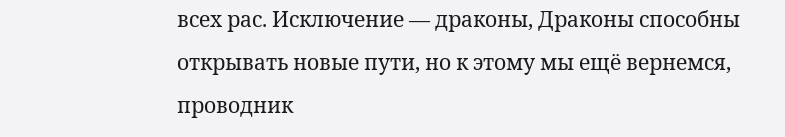всех рас. Исключение — драконы, Драконы способны открывать новые пути, но к этому мы ещё вернемся, проводник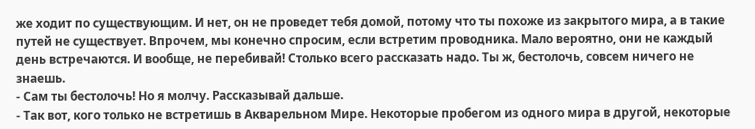же ходит по существующим. И нет, он не проведет тебя домой, потому что ты похоже из закрытого мира, а в такие путей не существует. Впрочем, мы конечно спросим, если встретим проводника. Мало вероятно, они не каждый день встречаются. И вообще, не перебивай! Столько всего рассказать надо. Ты ж, бестолочь, совсем ничего не знаешь.
- Сам ты бестолочь! Но я молчу. Рассказывай дальше.
- Так вот, кого только не встретишь в Акварельном Мире. Некоторые пробегом из одного мира в другой, некоторые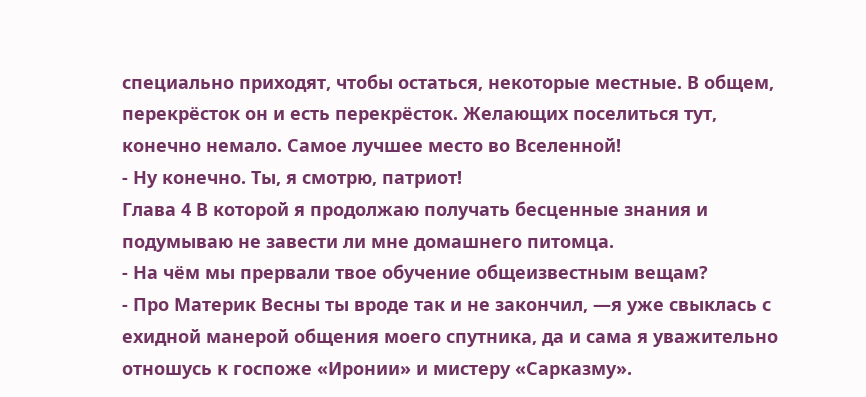специально приходят, чтобы остаться, некоторые местные. В общем, перекрёсток он и есть перекрёсток. Желающих поселиться тут, конечно немало. Самое лучшее место во Вселенной!
- Ну конечно. Ты, я смотрю, патриот!
Глава 4 В которой я продолжаю получать бесценные знания и подумываю не завести ли мне домашнего питомца.
- На чём мы прервали твое обучение общеизвестным вещам?
- Про Материк Весны ты вроде так и не закончил, —я уже свыклась с ехидной манерой общения моего спутника, да и сама я уважительно отношусь к госпоже «Иронии» и мистеру «Сарказму».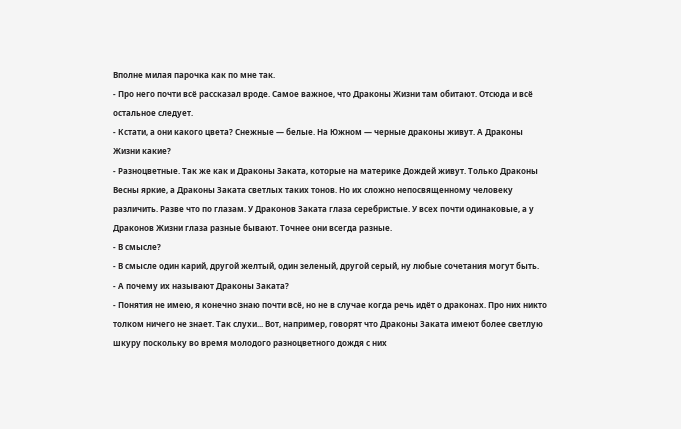Вполне милая парочка как по мне так.
- Про него почти всё рассказал вроде. Самое важное, что Драконы Жизни там обитают. Отсюда и всё остальное следует.
- Кстати, а они какого цвета? Снежные — белые. На Южном — черные драконы живут. А Драконы Жизни какие?
- Разноцветные. Так же как и Драконы Заката, которые на материке Дождей живут. Только Драконы Весны яркие, а Драконы Заката светлых таких тонов. Но их сложно непосвященному человеку различить. Разве что по глазам. У Драконов Заката глаза серебристые. У всех почти одинаковые, а у Драконов Жизни глаза разные бывают. Точнее они всегда разные.
- В смысле?
- В смысле один карий, другой желтый, один зеленый, другой серый, ну любые сочетания могут быть.
- А почему их называют Драконы Заката?
- Понятия не имею, я конечно знаю почти всё, но не в случае когда речь идёт о драконах. Про них никто толком ничего не знает. Так слухи... Вот, например, говорят что Драконы Заката имеют более светлую шкуру поскольку во время молодого разноцветного дождя с них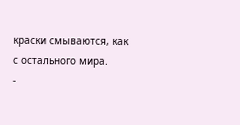краски смываются, как с остального мира.
-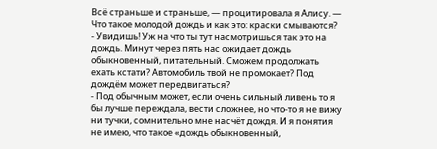Всё страньше и страньше, — процитировала я Алису. — Что такое молодой дождь и как это: краски смываются?
- Увидишь! Уж на что ты тут насмотришься так это на дождь. Минут через пять нас ожидает дождь обыкновенный, питательный. Сможем продолжать ехать кстати? Автомобиль твой не промокает? Под дождём может передвигаться?
- Под обычным может, если очень сильный ливень то я бы лучше переждала, вести сложнее, но что-то я не вижу ни тучки, сомнительно мне насчёт дождя. И я понятия не имею, что такое «дождь обыкновенный,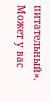питательный». Может у вас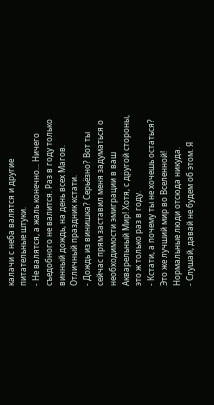калачи с неба валятся и другие питательные штуки.
- Не валятся, а жаль конечно... Ничего съедобного не валится. Раз в году только винный дождь, на день всех Магов. Отличный праздник кстати.
- Дождь из винишка? Серьёзно? Вот ты сейчас прям заставил меня задуматься о необходимости эмиграции в ваш Акварельный Мир! Хотя, с другой стороны, это ж только раз в году.
- Кстати, а почему ты не хочешь остаться? Это же лучший мир во Вселенной! Нормальные люди отсюда никуда.
- Слушай, давай не будем об этом. Я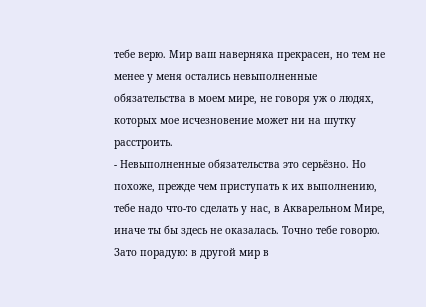тебе верю. Мир ваш наверняка прекрасен, но тем не менее у меня остались невыполненные обязательства в моем мире, не говоря уж о людях, которых мое исчезновение может ни на шутку расстроить.
- Невыполненные обязательства это серьёзно. Но похоже, прежде чем приступать к их выполнению, тебе надо что-то сделать у нас, в Акварельном Мире, иначе ты бы здесь не оказалась. Точно тебе говорю. Зато порадую: в другой мир в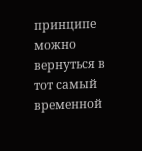принципе можно вернуться в тот самый временной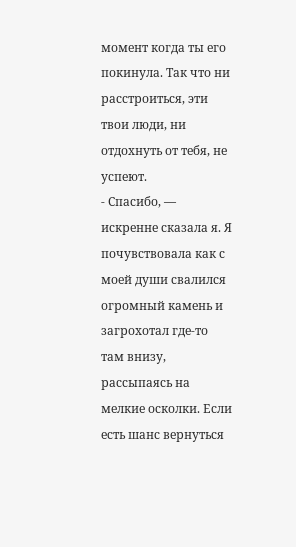момент когда ты его покинула. Так что ни расстроиться, эти твои люди, ни отдохнуть от тебя, не успеют.
- Спасибо, — искренне сказала я. Я почувствовала как с моей души свалился огромный камень и загрохотал где-то там внизу, рассыпаясь на мелкие осколки. Если есть шанс вернуться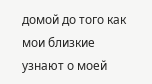домой до того как мои близкие узнают о моей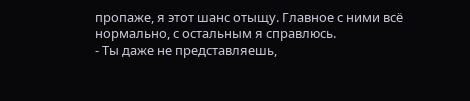пропаже, я этот шанс отыщу. Главное с ними всё нормально, с остальным я справлюсь.
- Ты даже не представляешь,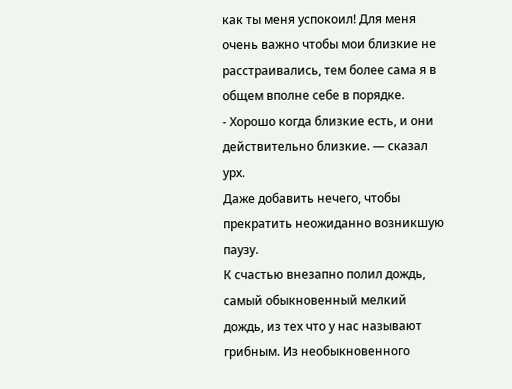как ты меня успокоил! Для меня очень важно чтобы мои близкие не расстраивались, тем более сама я в общем вполне себе в порядке.
- Хорошо когда близкие есть, и они действительно близкие. — сказал урх.
Даже добавить нечего, чтобы прекратить неожиданно возникшую паузу.
К счастью внезапно полил дождь, самый обыкновенный мелкий дождь, из тех что у нас называют грибным. Из необыкновенного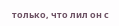только, что лил он с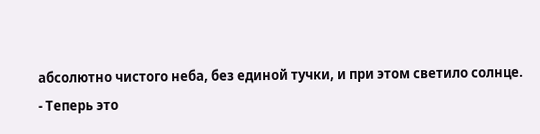абсолютно чистого неба, без единой тучки, и при этом светило солнце.
- Теперь это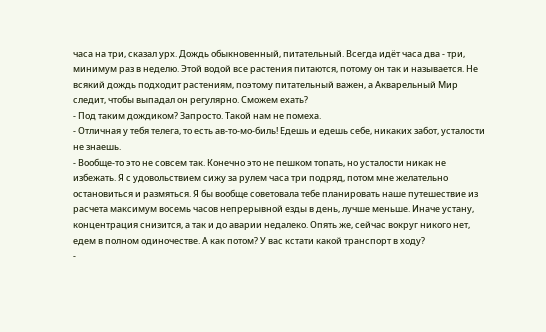часа на три, сказал урх. Дождь обыкновенный, питательный. Всегда идёт часа два - три, минимум раз в неделю. Этой водой все растения питаются, потому он так и называется. Не всякий дождь подходит растениям, поэтому питательный важен, а Акварельный Мир следит, чтобы выпадал он регулярно. Сможем ехать?
- Под таким дождиком? Запросто. Такой нам не помеха.
- Отличная у тебя телега, то есть ав-то-мо-биль! Едешь и едешь себе, никаких забот, усталости не знаешь.
- Вообще-то это не совсем так. Конечно это не пешком топать, но усталости никак не избежать. Я с удовольствием сижу за рулем часа три подряд, потом мне желательно остановиться и размяться. Я бы вообще советовала тебе планировать наше путешествие из расчета максимум восемь часов непрерывной езды в день, лучше меньше. Иначе устану, концентрация снизится, а так и до аварии недалеко. Опять же, сейчас вокруг никого нет, едем в полном одиночестве. А как потом? У вас кстати какой транспорт в ходу?
-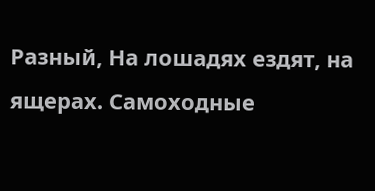Разный, На лошадях ездят, на ящерах. Самоходные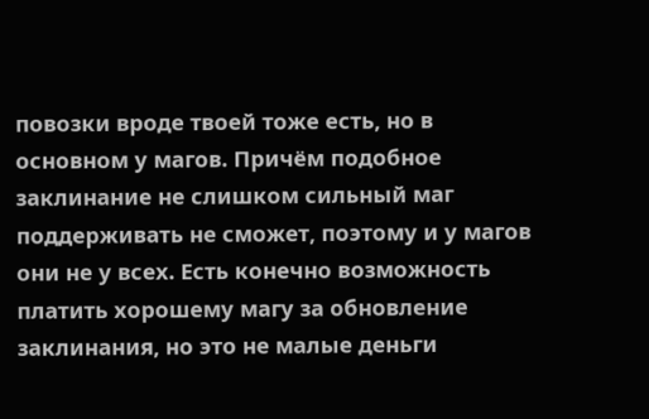повозки вроде твоей тоже есть, но в основном у магов. Причём подобное заклинание не слишком сильный маг поддерживать не сможет, поэтому и у магов они не у всех. Есть конечно возможность платить хорошему магу за обновление заклинания, но это не малые деньги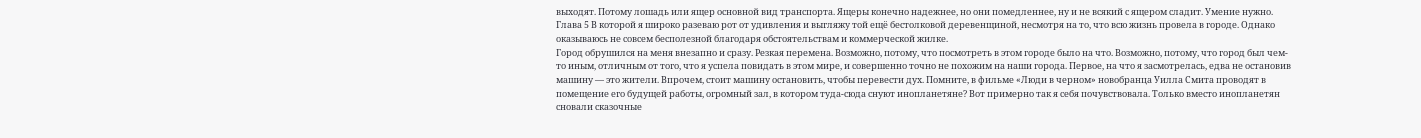выходят. Потому лошадь или ящер основной вид транспорта. Ящеры конечно надежнее, но они помедленнее, ну и не всякий с ящером сладит. Умение нужно.
Глава 5 В которой я широко разеваю рот от удивления и выгляжу той ещё бестолковой деревенщиной, несмотря на то, что всю жизнь провела в городе. Однако оказываюсь не совсем бесполезной благодаря обстоятельствам и коммерческой жилке.
Город обрушился на меня внезапно и сразу. Резкая перемена. Возможно, потому, что посмотреть в этом городе было на что. Возможно, потому, что город был чем-то иным, отличным от того, что я успела повидать в этом мире, и совершенно точно не похожим на наши города. Первое, на что я засмотрелась, едва не остановив машину — это жители. Впрочем, стоит машину остановить, чтобы перевести дух. Помните, в фильме «Люди в черном» новобранца Уилла Смита проводят в помещение его будущей работы, огромный зал, в котором туда-сюда снуют инопланетяне? Вот примерно так я себя почувствовала. Только вместо инопланетян сновали сказочные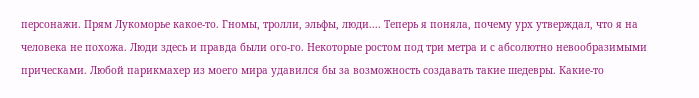персонажи. Прям Лукоморье какое-то. Гномы, тролли, эльфы, люди.... Теперь я поняла, почему урх утверждал, что я на человека не похожа. Люди здесь и правда были ого-го. Некоторые ростом под три метра и с абсолютно невообразимыми прическами. Любой парикмахер из моего мира удавился бы за возможность создавать такие шедевры. Какие-то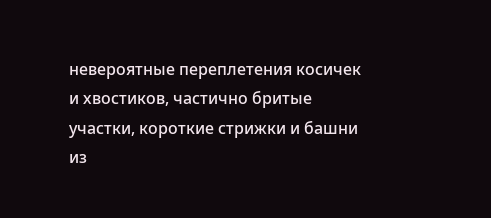невероятные переплетения косичек и хвостиков, частично бритые участки, короткие стрижки и башни из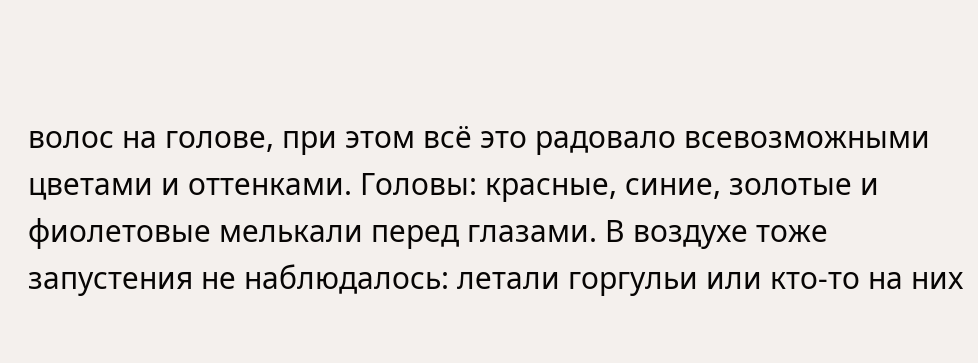волос на голове, при этом всё это радовало всевозможными цветами и оттенками. Головы: красные, синие, золотые и фиолетовые мелькали перед глазами. В воздухе тоже запустения не наблюдалось: летали горгульи или кто-то на них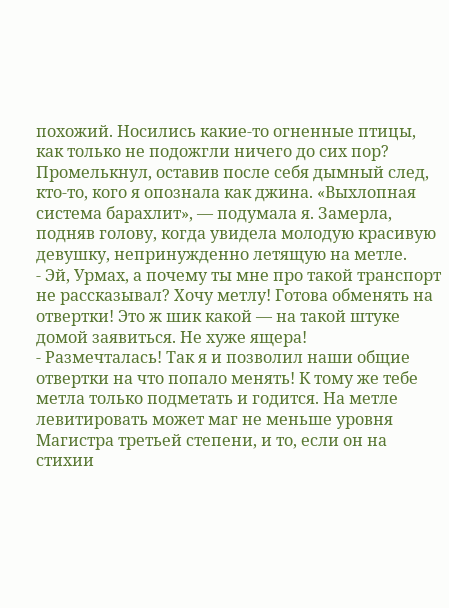похожий. Носились какие-то огненные птицы, как только не подожгли ничего до сих пор? Промелькнул, оставив после себя дымный след, кто-то, кого я опознала как джина. «Выхлопная система барахлит», — подумала я. Замерла, подняв голову, когда увидела молодую красивую девушку, непринужденно летящую на метле.
- Эй, Урмах, а почему ты мне про такой транспорт не рассказывал? Хочу метлу! Готова обменять на отвертки! Это ж шик какой — на такой штуке домой заявиться. Не хуже ящера!
- Размечталась! Так я и позволил наши общие отвертки на что попало менять! К тому же тебе метла только подметать и годится. На метле левитировать может маг не меньше уровня Магистра третьей степени, и то, если он на стихии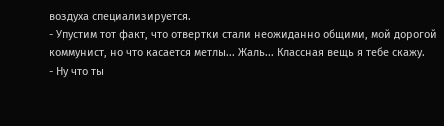воздуха специализируется.
- Упустим тот факт, что отвертки стали неожиданно общими, мой дорогой коммунист, но что касается метлы... Жаль... Классная вещь я тебе скажу.
- Ну что ты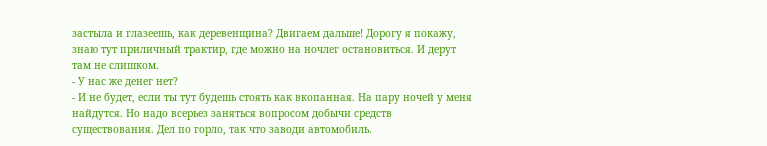заcтыла и глазеешь, как деревенщина? Двигаем дальше! Дорогу я покажу, знаю тут приличный трактир, где можно на ночлег остановиться. И дерут там не слишком.
- У нас же денег нет?
- И не будет, если ты тут будешь стоять как вкопанная. На пару ночей у меня найдутся. Но надо всерьез заняться вопросом добычи средств существования. Дел по горло, так что заводи автомобиль.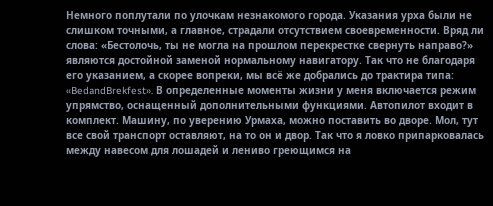Немного поплутали по улочкам незнакомого города. Указания урха были не слишком точными, а главное, страдали отсутствием своевременности. Вряд ли слова: «Бестолочь, ты не могла на прошлом перекрестке свернуть направо?» являются достойной заменой нормальному навигатору. Так что не благодаря его указанием, а скорее вопреки, мы всё же добрались до трактира типа: «BedandBrekfest». В определенные моменты жизни у меня включается режим упрямство, оснащенный дополнительными функциями. Автопилот входит в комплект. Машину, по уверению Урмаха, можно поставить во дворе. Мол, тут все свой транспорт оставляют, на то он и двор. Так что я ловко припарковалась между навесом для лошадей и лениво греющимся на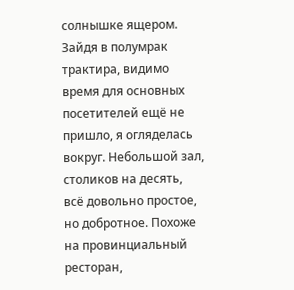солнышке ящером. Зайдя в полумрак трактира, видимо время для основных посетителей ещё не пришло, я огляделась вокруг. Небольшой зал, столиков на десять, всё довольно простое, но добротное. Похоже на провинциальный ресторан,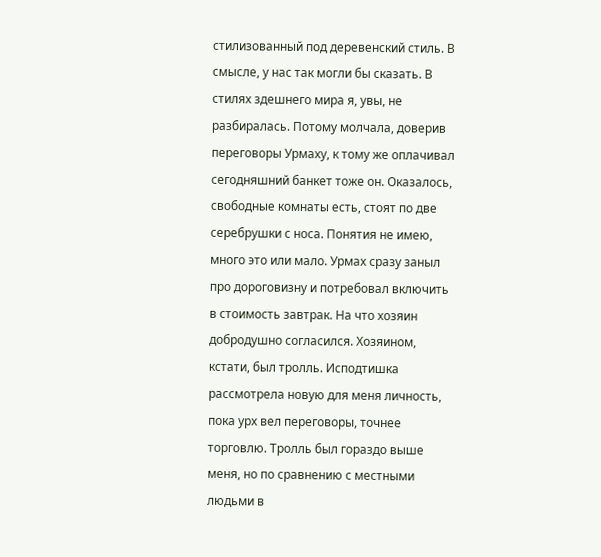стилизованный под деревенский стиль. В смысле, у нас так могли бы сказать. В стилях здешнего мира я, увы, не разбиралась. Потому молчала, доверив переговоры Урмаху, к тому же оплачивал сегодняшний банкет тоже он. Оказалось, свободные комнаты есть, стоят по две серебрушки с носа. Понятия не имею, много это или мало. Урмах сразу заныл про дороговизну и потребовал включить в стоимость завтрак. На что хозяин добродушно согласился. Хозяином, кстати, был тролль. Исподтишка рассмотрела новую для меня личность, пока урх вел переговоры, точнее торговлю. Тролль был гораздо выше меня, но по сравнению с местными людьми в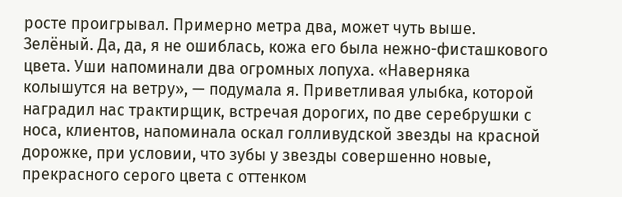росте проигрывал. Примерно метра два, может чуть выше. Зелёный. Да, да, я не ошиблась, кожа его была нежно-фисташкового цвета. Уши напоминали два огромных лопуха. «Наверняка колышутся на ветру», — подумала я. Приветливая улыбка, которой наградил нас трактирщик, встречая дорогих, по две серебрушки с носа, клиентов, напоминала оскал голливудской звезды на красной дорожке, при условии, что зубы у звезды совершенно новые, прекрасного серого цвета с оттенком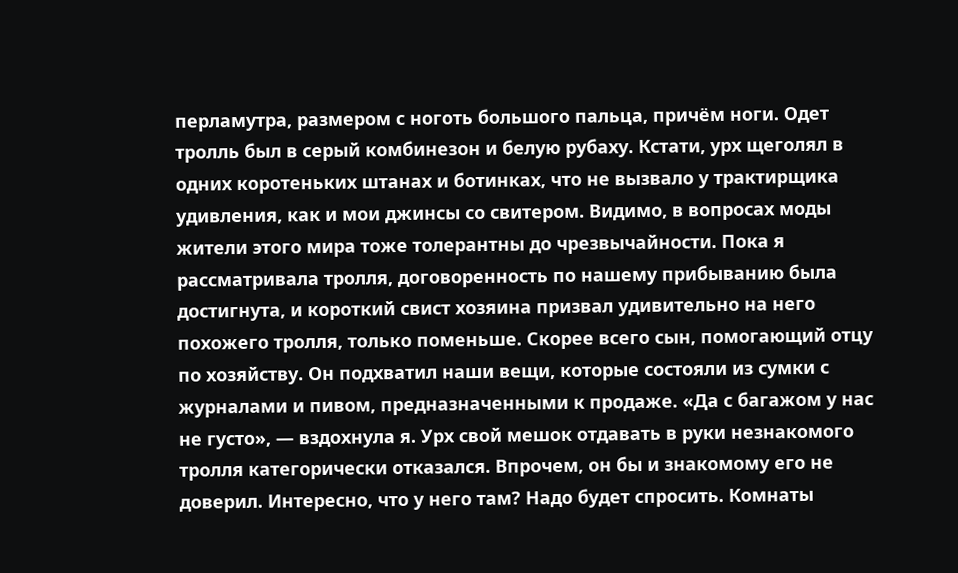перламутра, размером с ноготь большого пальца, причём ноги. Одет тролль был в серый комбинезон и белую рубаху. Кстати, урх щеголял в одних коротеньких штанах и ботинках, что не вызвало у трактирщика удивления, как и мои джинсы со свитером. Видимо, в вопросах моды жители этого мира тоже толерантны до чрезвычайности. Пока я рассматривала тролля, договоренность по нашему прибыванию была достигнута, и короткий свист хозяина призвал удивительно на него похожего тролля, только поменьше. Скорее всего сын, помогающий отцу по хозяйству. Он подхватил наши вещи, которые состояли из сумки с журналами и пивом, предназначенными к продаже. «Да с багажом у нас не густо», — вздохнула я. Урх свой мешок отдавать в руки незнакомого тролля категорически отказался. Впрочем, он бы и знакомому его не доверил. Интересно, что у него там? Надо будет спросить. Комнаты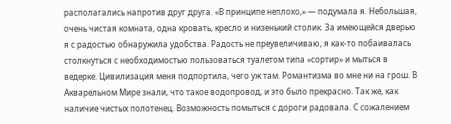располагались напротив друг друга. «В принципе неплохо,» — подумала я. Небольшая, очень чистая комната, одна кровать, кресло и низенький столик. За имеющейся дверью я с радостью обнаружила удобства. Радость не преувеличиваю, я как-то побаивалась столкнуться с необходимостью пользоваться туалетом типа «сортир» и мыться в ведерке. Цивилизация меня подпортила, чего уж там. Романтизма во мне ни на грош. В Акварельном Мире знали, что такое водопровод, и это было прекрасно. Так же, как наличие чистых полотенец. Возможность помыться с дороги радовала. С сожалением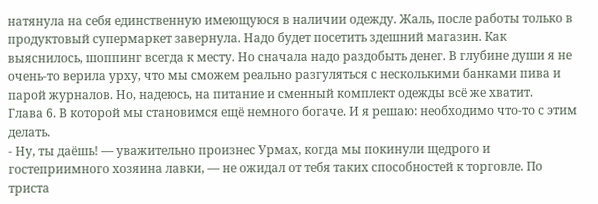натянула на себя единственную имеющуюся в наличии одежду. Жаль, после работы только в продуктовый супермаркет завернула. Надо будет посетить здешний магазин. Как выяснилось, шоппинг всегда к месту. Но сначала надо раздобыть денег. В глубине души я не очень-то верила урху, что мы сможем реально разгуляться с несколькими банками пива и парой журналов. Но, надеюсь, на питание и сменный комплект одежды всё же хватит.
Глава 6. В которой мы становимся ещё немного богаче. И я решаю: необходимо что-то с этим делать.
- Ну, ты даёшь! — уважительно произнес Урмах, когда мы покинули щедрого и гостеприимного хозяина лавки, — не ожидал от тебя таких способностей к торговле. По триста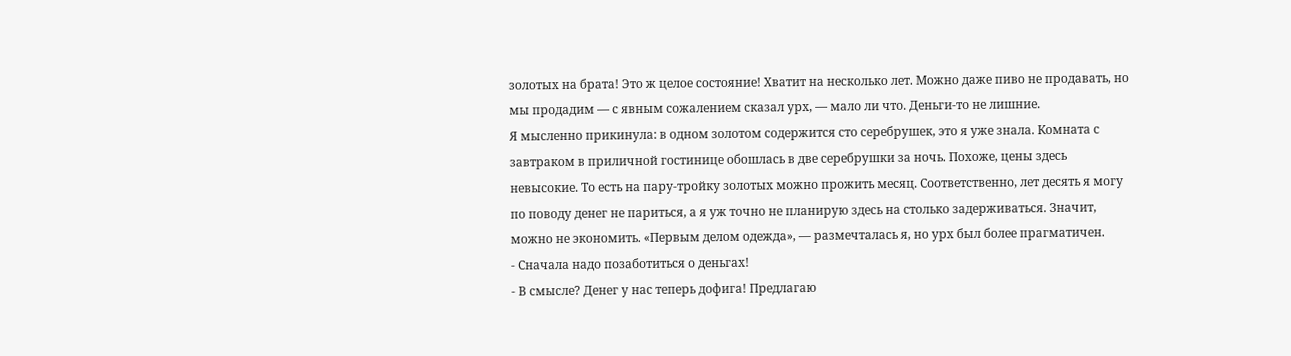золотых на брата! Это ж целое состояние! Хватит на несколько лет. Можно даже пиво не продавать, но мы продадим — с явным сожалением сказал урх, — мало ли что. Деньги-то не лишние.
Я мысленно прикинула: в одном золотом содержится сто серебрушек, это я уже знала. Комната с завтраком в приличной гостинице обошлась в две серебрушки за ночь. Похоже, цены здесь невысокие. То есть на пару-тройку золотых можно прожить месяц. Соответственно, лет десять я могу по поводу денег не париться, а я уж точно не планирую здесь на столько задерживаться. Значит, можно не экономить. «Первым делом одежда», — размечталась я, но урх был более прагматичен.
- Сначала надо позаботиться о деньгах!
- В смысле? Денег у нас теперь дофига! Предлагаю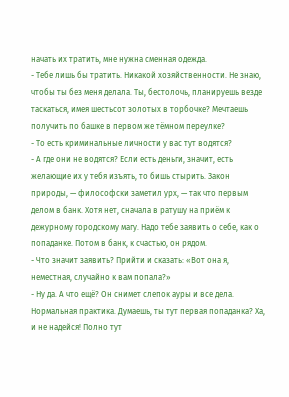начать их тратить, мне нужна сменная одежда.
- Тебе лишь бы тратить. Никакой хозяйственности. Не знаю, чтобы ты без меня делала. Ты, бестолочь, планируешь везде таскаться, имея шестьсот золотых в торбочке? Мечтаешь получить по башке в первом же тёмном переулке?
- То есть криминальные личности у вас тут водятся?
- А где они не водятся? Если есть деньги, значит, есть желающие их у тебя изъять, то бишь стырить. Закон природы, — философски заметил урх, — так что первым делом в банк. Хотя нет, сначала в ратушу на приём к дежурному городскому магу. Надо тебе заявить о себе, как о попаданке. Потом в банк, к счастью, он рядом.
- Что значит заявить? Прийти и сказать: «Вот она я, неместная, случайно к вам попала?»
- Ну да. А что ещё? Он снимет слепок ауры и все дела. Нормальная практика. Думаешь, ты тут первая попаданка? Ха, и не надейся! Полно тут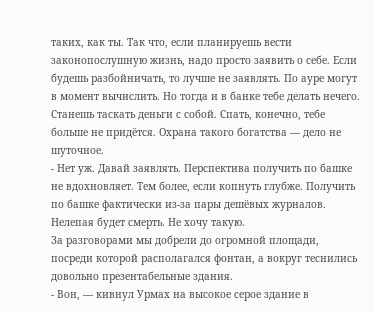таких, как ты. Так что, если планируешь вести законопослушную жизнь, надо просто заявить о себе. Если будешь разбойничать, то лучше не заявлять. По ауре могут в момент вычислить. Но тогда и в банке тебе делать нечего. Станешь таскать деньги с собой. Спать, конечно, тебе больше не придётся. Охрана такого богатства — дело не шуточное.
- Нет уж. Давай заявлять. Перспектива получить по башке не вдохновляет. Тем более, если копнуть глубже. Получить по башке фактически из-за пары дешёвых журналов. Нелепая будет смерть. Не хочу такую.
За разговорами мы добрели до огромной площади, посреди которой располагался фонтан, а вокруг теснились довольно презентабельные здания.
- Вон, — кивнул Урмах на высокое серое здание в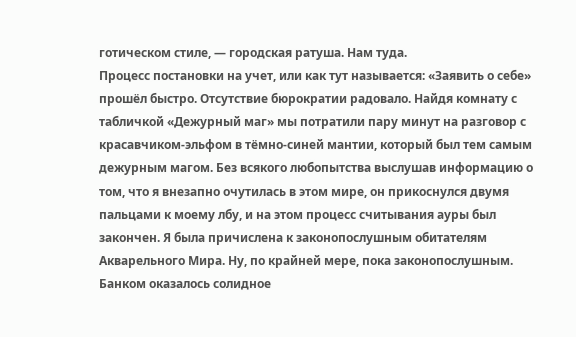готическом стиле, — городская ратуша. Нам туда.
Процесс постановки на учет, или как тут называется: «Заявить о себе» прошёл быстро. Отсутствие бюрократии радовало. Найдя комнату с табличкой «Дежурный маг» мы потратили пару минут на разговор с красавчиком-эльфом в тёмно-синей мантии, который был тем самым дежурным магом. Без всякого любопытства выслушав информацию о том, что я внезапно очутилась в этом мире, он прикоснулся двумя пальцами к моему лбу, и на этом процесс считывания ауры был закончен. Я была причислена к законопослушным обитателям Акварельного Мира. Ну, по крайней мере, пока законопослушным.
Банком оказалось солидное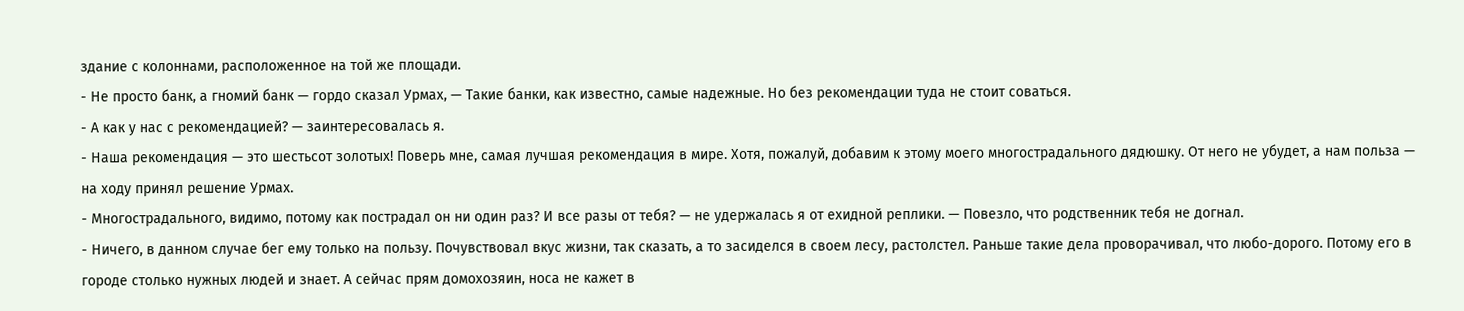здание с колоннами, расположенное на той же площади.
- Не просто банк, а гномий банк — гордо сказал Урмах, — Такие банки, как известно, самые надежные. Но без рекомендации туда не стоит соваться.
- А как у нас с рекомендацией? — заинтересовалась я.
- Наша рекомендация — это шестьсот золотых! Поверь мне, самая лучшая рекомендация в мире. Хотя, пожалуй, добавим к этому моего многострадального дядюшку. От него не убудет, а нам польза — на ходу принял решение Урмах.
- Многострадального, видимо, потому как пострадал он ни один раз? И все разы от тебя? — не удержалась я от ехидной реплики. — Повезло, что родственник тебя не догнал.
- Ничего, в данном случае бег ему только на пользу. Почувствовал вкус жизни, так сказать, а то засиделся в своем лесу, растолстел. Раньше такие дела проворачивал, что любо-дорого. Потому его в городе столько нужных людей и знает. А сейчас прям домохозяин, носа не кажет в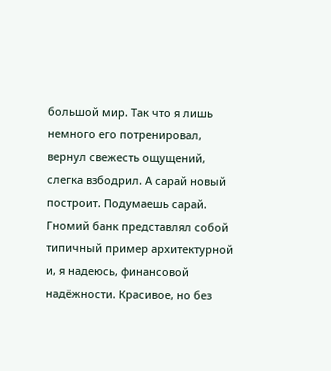большой мир. Так что я лишь немного его потренировал, вернул свежесть ощущений, слегка взбодрил. А сарай новый построит. Подумаешь сарай.
Гномий банк представлял собой типичный пример архитектурной и, я надеюсь, финансовой надёжности. Красивое, но без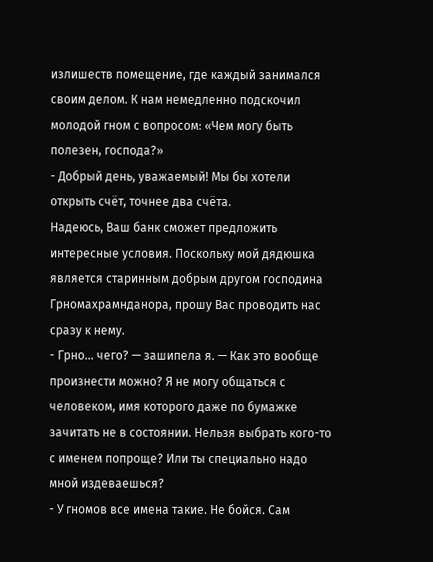излишеств помещение, где каждый занимался своим делом. К нам немедленно подскочил молодой гном с вопросом: «Чем могу быть полезен, господа?»
- Добрый день, уважаемый! Мы бы хотели открыть счёт, точнее два счёта.
Надеюсь, Ваш банк сможет предложить интересные условия. Поскольку мой дядюшка является старинным добрым другом господина Грномахрамнданора, прошу Вас проводить нас сразу к нему.
- Грно... чего? — зашипела я. — Как это вообще произнести можно? Я не могу общаться с человеком, имя которого даже по бумажке зачитать не в состоянии. Нельзя выбрать кого-то с именем попроще? Или ты специально надо мной издеваешься?
- У гномов все имена такие. Не бойся. Сам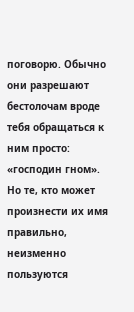поговорю. Обычно они разрешают бестолочам вроде тебя обращаться к ним просто: «господин гном». Но те, кто может произнести их имя правильно, неизменно пользуются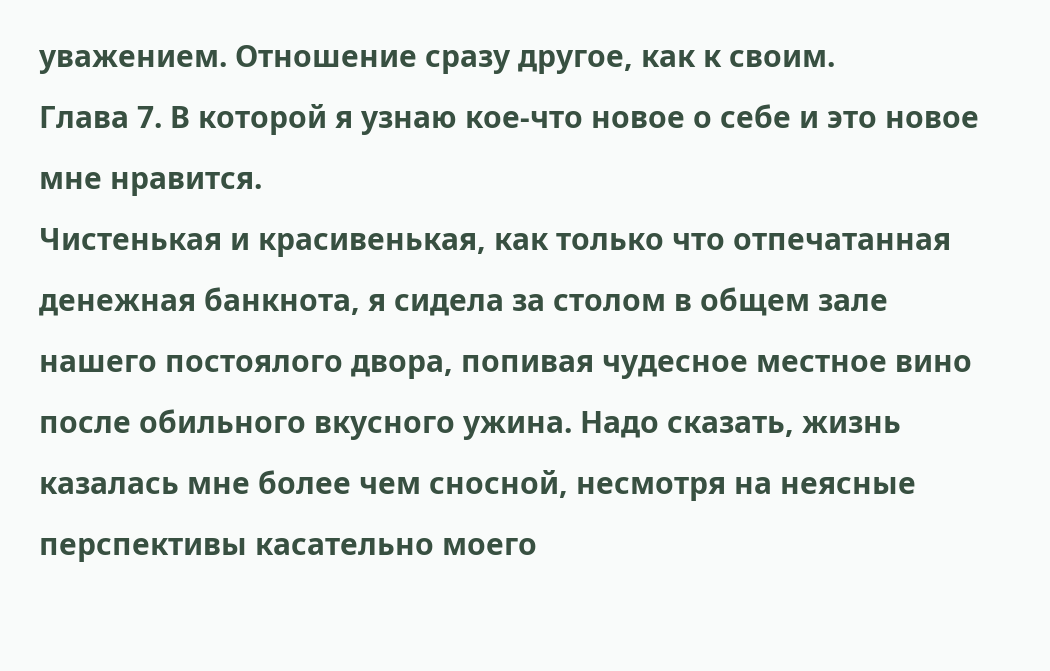уважением. Отношение сразу другое, как к своим.
Глава 7. В которой я узнаю кое-что новое о себе и это новое мне нравится.
Чистенькая и красивенькая, как только что отпечатанная денежная банкнота, я сидела за столом в общем зале нашего постоялого двора, попивая чудесное местное вино после обильного вкусного ужина. Надо сказать, жизнь казалась мне более чем сносной, несмотря на неясные перспективы касательно моего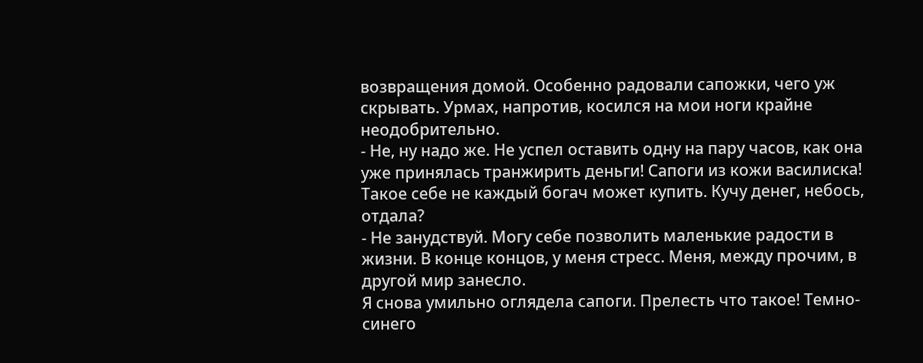возвращения домой. Особенно радовали сапожки, чего уж скрывать. Урмах, напротив, косился на мои ноги крайне неодобрительно.
- Не, ну надо же. Не успел оставить одну на пару часов, как она уже принялась транжирить деньги! Сапоги из кожи василиска! Такое себе не каждый богач может купить. Кучу денег, небось, отдала?
- Не занудствуй. Могу себе позволить маленькие радости в жизни. В конце концов, у меня стресс. Меня, между прочим, в другой мир занесло.
Я снова умильно оглядела сапоги. Прелесть что такое! Темно-синего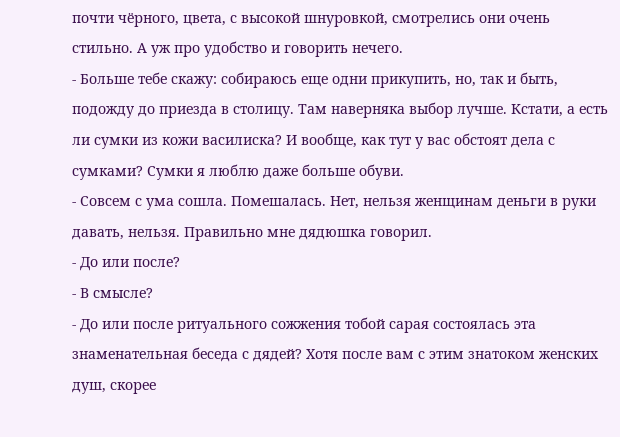почти чёрного, цвета, с высокой шнуровкой, смотрелись они очень стильно. А уж про удобство и говорить нечего.
- Больше тебе скажу: собираюсь еще одни прикупить, но, так и быть, подожду до приезда в столицу. Там наверняка выбор лучше. Кстати, а есть ли сумки из кожи василиска? И вообще, как тут у вас обстоят дела с сумками? Сумки я люблю даже больше обуви.
- Совсем с ума сошла. Помешалась. Нет, нельзя женщинам деньги в руки давать, нельзя. Правильно мне дядюшка говорил.
- До или после?
- В смысле?
- До или после ритуального сожжения тобой сарая состоялась эта знаменательная беседа с дядей? Хотя после вам с этим знатоком женских душ, скорее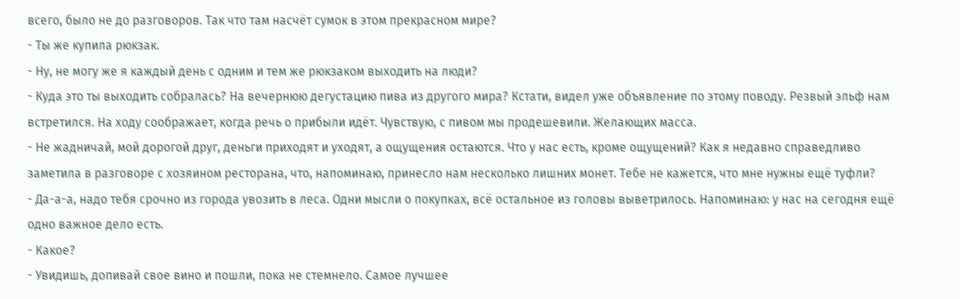всего, было не до разговоров. Так что там насчёт сумок в этом прекрасном мире?
- Ты же купила рюкзак.
- Ну, не могу же я каждый день с одним и тем же рюкзаком выходить на люди?
- Куда это ты выходить собралась? На вечернюю дегустацию пива из другого мира? Кстати, видел уже объявление по этому поводу. Резвый эльф нам встретился. На ходу соображает, когда речь о прибыли идёт. Чувствую, с пивом мы продешевили. Желающих масса.
- Не жадничай, мой дорогой друг, деньги приходят и уходят, а ощущения остаются. Что у нас есть, кроме ощущений? Как я недавно справедливо заметила в разговоре с хозяином ресторана, что, напоминаю, принесло нам несколько лишних монет. Тебе не кажется, что мне нужны ещё туфли?
- Да-а-а, надо тебя срочно из города увозить в леса. Одни мысли о покупках, всё остальное из головы выветрилось. Напоминаю: у нас на сегодня ещё одно важное дело есть.
- Какое?
- Увидишь, допивай свое вино и пошли, пока не стемнело. Самое лучшее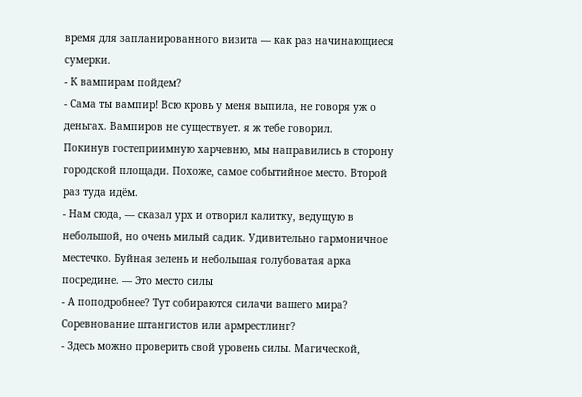время для запланированного визита — как раз начинающиеся сумерки.
- К вампирам пойдем?
- Сама ты вампир! Всю кровь у меня выпила, не говоря уж о деньгах. Вампиров не существует. я ж тебе говорил.
Покинув гостеприимную харчевню, мы направились в сторону городской площади. Похоже, самое событийное место. Второй раз туда идём.
- Нам сюда, — сказал урх и отворил калитку, ведущую в небольшой, но очень милый садик. Удивительно гармоничное местечко. Буйная зелень и небольшая голубоватая арка посредине. — Это место силы
- А поподробнее? Тут собираются силачи вашего мира? Соревнование штангистов или армрестлинг?
- Здесь можно проверить свой уровень силы. Магической,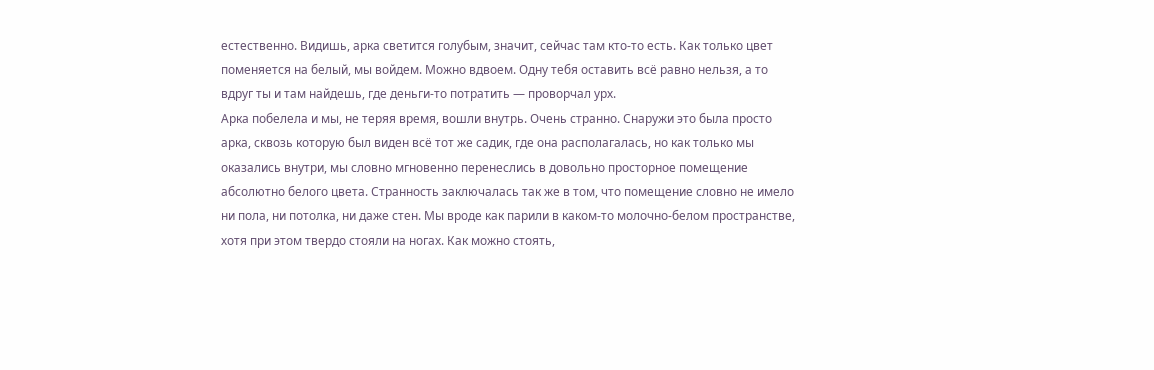естественно. Видишь, арка светится голубым, значит, сейчас там кто-то есть. Как только цвет поменяется на белый, мы войдем. Можно вдвоем. Одну тебя оставить всё равно нельзя, а то вдруг ты и там найдешь, где деньги-то потратить — проворчал урх.
Арка побелела и мы, не теряя время, вошли внутрь. Очень странно. Снаружи это была просто арка, сквозь которую был виден всё тот же садик, где она располагалась, но как только мы оказались внутри, мы словно мгновенно перенеслись в довольно просторное помещение абсолютно белого цвета. Странность заключалась так же в том, что помещение словно не имело ни пола, ни потолка, ни даже стен. Мы вроде как парили в каком-то молочно-белом пространстве, хотя при этом твердо стояли на ногах. Как можно стоять,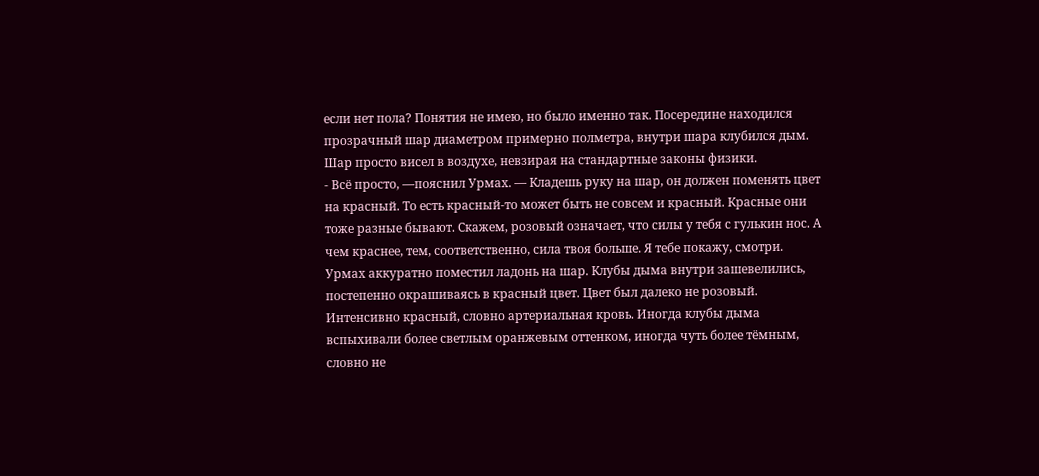если нет пола? Понятия не имею, но было именно так. Посередине находился прозрачный шар диаметром примерно полметра, внутри шара клубился дым. Шар просто висел в воздухе, невзирая на стандартные законы физики.
- Всё просто, —пояснил Урмах. — Кладешь руку на шар, он должен поменять цвет на красный. То есть красный-то может быть не совсем и красный. Красные они тоже разные бывают. Скажем, розовый означает, что силы у тебя с гулькин нос. А чем краснее, тем, соответственно, сила твоя больше. Я тебе покажу, смотри.
Урмах аккуратно поместил ладонь на шар. Клубы дыма внутри зашевелились, постепенно окрашиваясь в красный цвет. Цвет был далеко не розовый. Интенсивно красный, словно артериальная кровь. Иногда клубы дыма вспыхивали более светлым оранжевым оттенком, иногда чуть более тёмным, словно не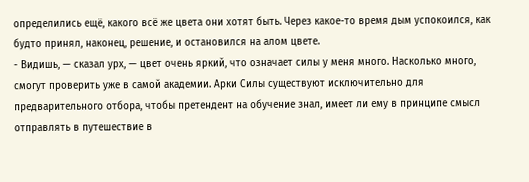определились ещё, какого всё же цвета они хотят быть. Через какое-то время дым успокоился, как будто принял, наконец, решение, и остановился на алом цвете.
- Видишь, — сказал урх, — цвет очень яркий, что означает силы у меня много. Насколько много, смогут проверить уже в самой академии. Арки Силы существуют исключительно для предварительного отбора, чтобы претендент на обучение знал, имеет ли ему в принципе смысл отправлять в путешествие в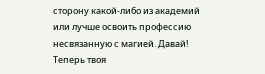сторону какой-либо из академий или лучше освоить профессию несвязанную с магией. Давай! Теперь твоя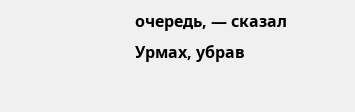очередь, — сказал Урмах, убрав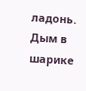ладонь. Дым в шарике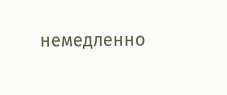немедленно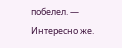побелел. — Интересно же.